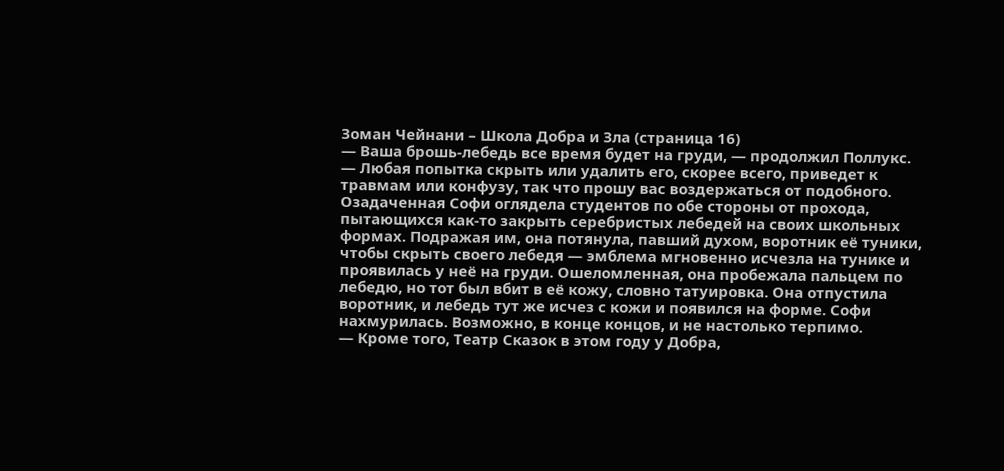Зоман Чейнани – Школа Добра и Зла (страница 16)
— Ваша брошь-лебедь все время будет на груди, — продолжил Поллукс. — Любая попытка скрыть или удалить его, скорее всего, приведет к травмам или конфузу, так что прошу вас воздержаться от подобного.
Озадаченная Софи оглядела студентов по обе стороны от прохода, пытающихся как-то закрыть серебристых лебедей на своих школьных формах. Подражая им, она потянула, павший духом, воротник её туники, чтобы скрыть своего лебедя — эмблема мгновенно исчезла на тунике и проявилась у неё на груди. Ошеломленная, она пробежала пальцем по лебедю, но тот был вбит в её кожу, словно татуировка. Она отпустила воротник, и лебедь тут же исчез с кожи и появился на форме. Софи нахмурилась. Возможно, в конце концов, и не настолько терпимо.
— Кроме того, Театр Сказок в этом году у Добра,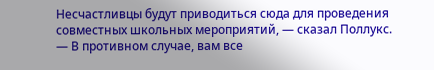Несчастливцы будут приводиться сюда для проведения совместных школьных мероприятий, — сказал Поллукс. — В противном случае, вам все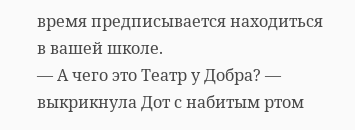время предписывается находиться в вашей школе.
— А чего это Театр у Добра? — выкрикнула Дот с набитым ртом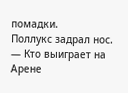помадки.
Поллукс задрал нос.
— Кто выиграет на Арене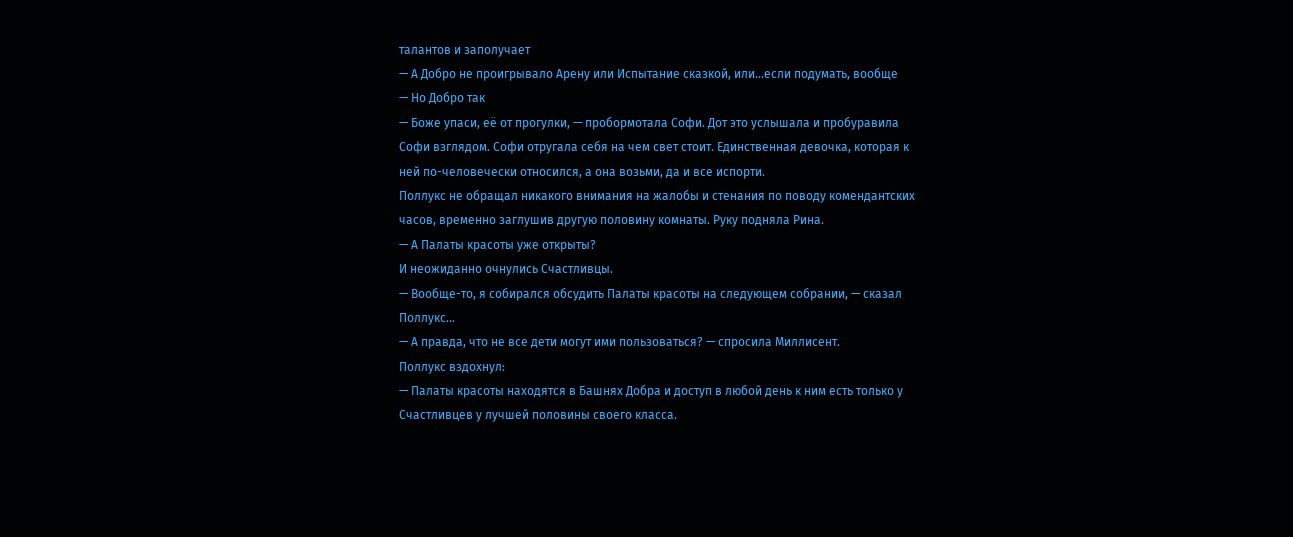талантов и заполучает
— А Добро не проигрывало Арену или Испытание сказкой, или…если подумать, вообще
— Но Добро так
— Боже упаси, её от прогулки, — пробормотала Софи. Дот это услышала и пробуравила Софи взглядом. Софи отругала себя на чем свет стоит. Единственная девочка, которая к ней по-человечески относился, а она возьми, да и все испорти.
Поллукс не обращал никакого внимания на жалобы и стенания по поводу комендантских часов, временно заглушив другую половину комнаты. Руку подняла Рина.
— А Палаты красоты уже открыты?
И неожиданно очнулись Счастливцы.
— Вообще-то, я собирался обсудить Палаты красоты на следующем собрании, — сказал Поллукс…
— А правда, что не все дети могут ими пользоваться? — спросила Миллисент.
Поллукс вздохнул:
— Палаты красоты находятся в Башнях Добра и доступ в любой день к ним есть только у Счастливцев у лучшей половины своего класса.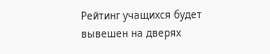Рейтинг учащихся будет вывешен на дверях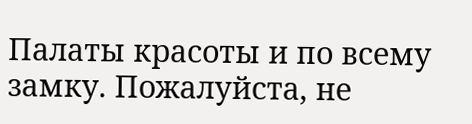Палаты красоты и по всему замку. Пожалуйста, не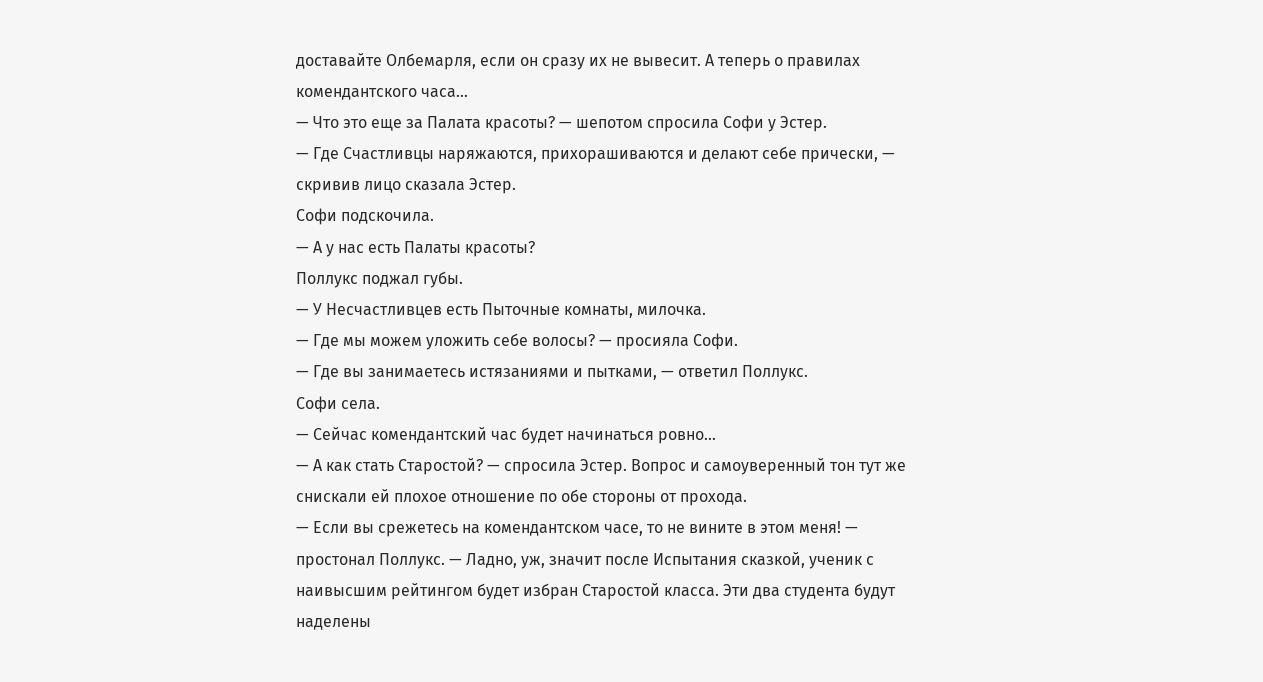доставайте Олбемарля, если он сразу их не вывесит. А теперь о правилах комендантского часа…
— Что это еще за Палата красоты? — шепотом спросила Софи у Эстер.
— Где Счастливцы наряжаются, прихорашиваются и делают себе прически, — скривив лицо сказала Эстер.
Софи подскочила.
— А у нас есть Палаты красоты?
Поллукс поджал губы.
— У Несчастливцев есть Пыточные комнаты, милочка.
— Где мы можем уложить себе волосы? — просияла Софи.
— Где вы занимаетесь истязаниями и пытками, — ответил Поллукс.
Софи села.
— Сейчас комендантский час будет начинаться ровно…
— А как стать Старостой? — спросила Эстер. Вопрос и самоуверенный тон тут же снискали ей плохое отношение по обе стороны от прохода.
— Если вы срежетесь на комендантском часе, то не вините в этом меня! — простонал Поллукс. — Ладно, уж, значит после Испытания сказкой, ученик с наивысшим рейтингом будет избран Старостой класса. Эти два студента будут наделены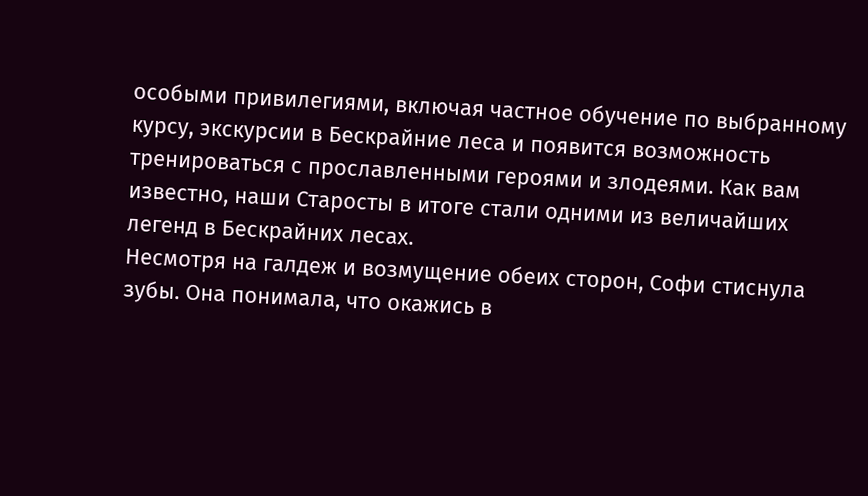особыми привилегиями, включая частное обучение по выбранному курсу, экскурсии в Бескрайние леса и появится возможность тренироваться с прославленными героями и злодеями. Как вам известно, наши Старосты в итоге стали одними из величайших легенд в Бескрайних лесах.
Несмотря на галдеж и возмущение обеих сторон, Софи стиснула зубы. Она понимала, что окажись в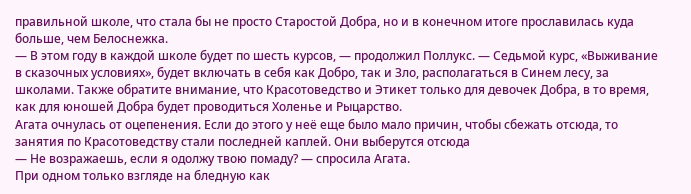правильной школе, что стала бы не просто Старостой Добра, но и в конечном итоге прославилась куда больше, чем Белоснежка.
— В этом году в каждой школе будет по шесть курсов, — продолжил Поллукс. — Седьмой курс, «Выживание в сказочных условиях», будет включать в себя как Добро, так и Зло, располагаться в Синем лесу, за школами. Также обратите внимание, что Красотоведство и Этикет только для девочек Добра, в то время, как для юношей Добра будет проводиться Холенье и Рыцарство.
Агата очнулась от оцепенения. Если до этого у неё еще было мало причин, чтобы сбежать отсюда, то занятия по Красотоведству стали последней каплей. Они выберутся отсюда
— Не возражаешь, если я одолжу твою помаду? — спросила Агата.
При одном только взгляде на бледную как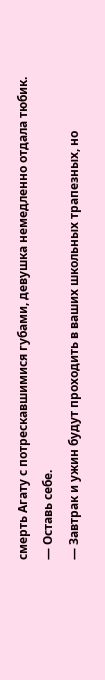смерть Агату с потрескавшимися губами, девушка немедленно отдала тюбик.
— Оставь себе.
— Завтрак и ужин будут проходить в ваших школьных трапезных, но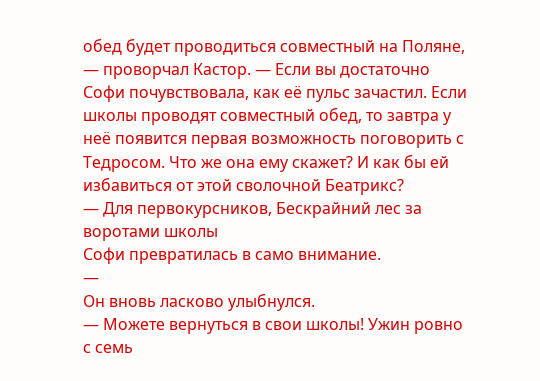обед будет проводиться совместный на Поляне, — проворчал Кастор. — Если вы достаточно
Софи почувствовала, как её пульс зачастил. Если школы проводят совместный обед, то завтра у неё появится первая возможность поговорить с Тедросом. Что же она ему скажет? И как бы ей избавиться от этой сволочной Беатрикс?
— Для первокурсников, Бескрайний лес за воротами школы
Софи превратилась в само внимание.
—
Он вновь ласково улыбнулся.
— Можете вернуться в свои школы! Ужин ровно с семь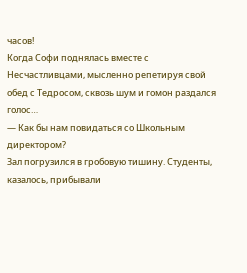часов!
Когда Софи поднялась вместе с Несчастливцами, мысленно репетируя свой обед с Тедросом, сквозь шум и гомон раздался голос…
— Как бы нам повидаться со Школьным директором?
Зал погрузился в гробовую тишину. Студенты, казалось, прибывали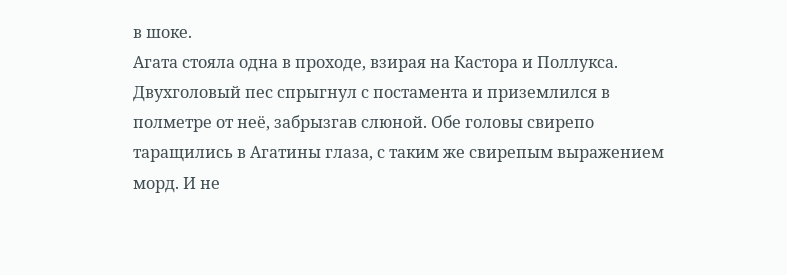в шоке.
Агата стояла одна в проходе, взирая на Кастора и Поллукса.
Двухголовый пес спрыгнул с постамента и приземлился в полметре от неё, забрызгав слюной. Обе головы свирепо таращились в Агатины глаза, с таким же свирепым выражением морд. И не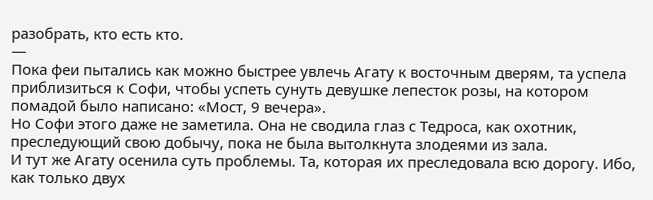разобрать, кто есть кто.
—
Пока феи пытались как можно быстрее увлечь Агату к восточным дверям, та успела приблизиться к Софи, чтобы успеть сунуть девушке лепесток розы, на котором помадой было написано: «Мост, 9 вечера».
Но Софи этого даже не заметила. Она не сводила глаз с Тедроса, как охотник, преследующий свою добычу, пока не была вытолкнута злодеями из зала.
И тут же Агату осенила суть проблемы. Та, которая их преследовала всю дорогу. Ибо, как только двух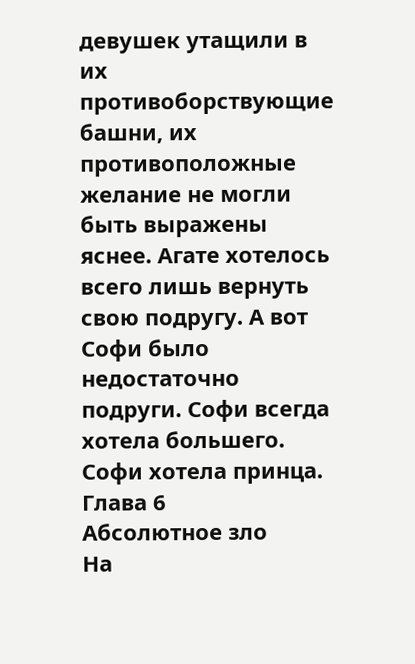девушек утащили в их противоборствующие башни, их противоположные желание не могли быть выражены яснее. Агате хотелось всего лишь вернуть свою подругу. А вот Софи было недостаточно подруги. Софи всегда хотела большего.
Софи хотела принца.
Глава 6
Абсолютное зло
На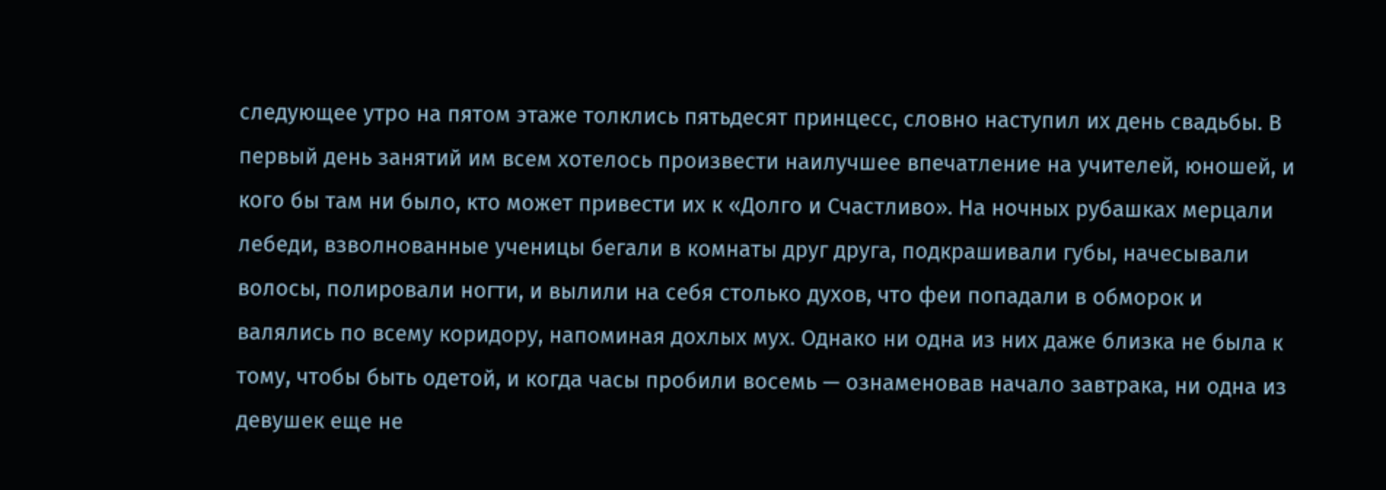следующее утро на пятом этаже толклись пятьдесят принцесс, словно наступил их день свадьбы. В первый день занятий им всем хотелось произвести наилучшее впечатление на учителей, юношей, и кого бы там ни было, кто может привести их к «Долго и Счастливо». На ночных рубашках мерцали лебеди, взволнованные ученицы бегали в комнаты друг друга, подкрашивали губы, начесывали волосы, полировали ногти, и вылили на себя столько духов, что феи попадали в обморок и валялись по всему коридору, напоминая дохлых мух. Однако ни одна из них даже близка не была к тому, чтобы быть одетой, и когда часы пробили восемь — ознаменовав начало завтрака, ни одна из девушек еще не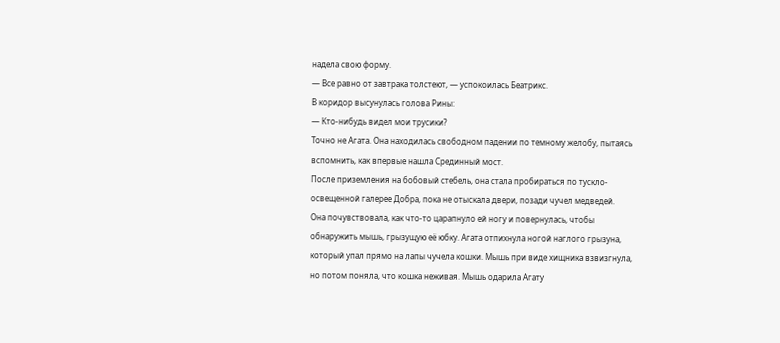надела свою форму.
— Все равно от завтрака толстеют, — успокоилась Беатрикс.
В коридор высунулась голова Рины:
— Кто-нибудь видел мои трусики?
Точно не Агата. Она находилась свободном падении по темному желобу, пытаясь вспомнить, как впервые нашла Срединный мост.
После приземления на бобовый стебель, она стала пробираться по тускло-освещенной галерее Добра, пока не отыскала двери, позади чучел медведей.
Она почувствовала, как что-то царапнуло ей ногу и повернулась, чтобы обнаружить мышь, грызущую её юбку. Агата отпихнула ногой наглого грызуна, который упал прямо на лапы чучела кошки. Мышь при виде хищника взвизгнула, но потом поняла, что кошка неживая. Мышь одарила Агату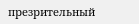презрительный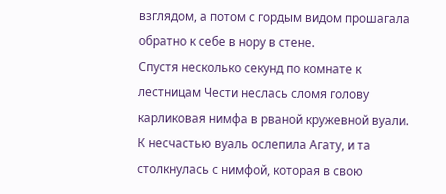взглядом, а потом с гордым видом прошагала обратно к себе в нору в стене.
Спустя несколько секунд по комнате к лестницам Чести неслась сломя голову карликовая нимфа в рваной кружевной вуали. К несчастью вуаль ослепила Агату, и та столкнулась с нимфой, которая в свою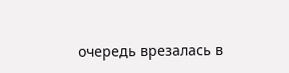очередь врезалась в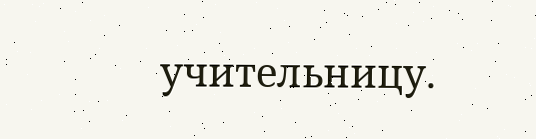учительницу.